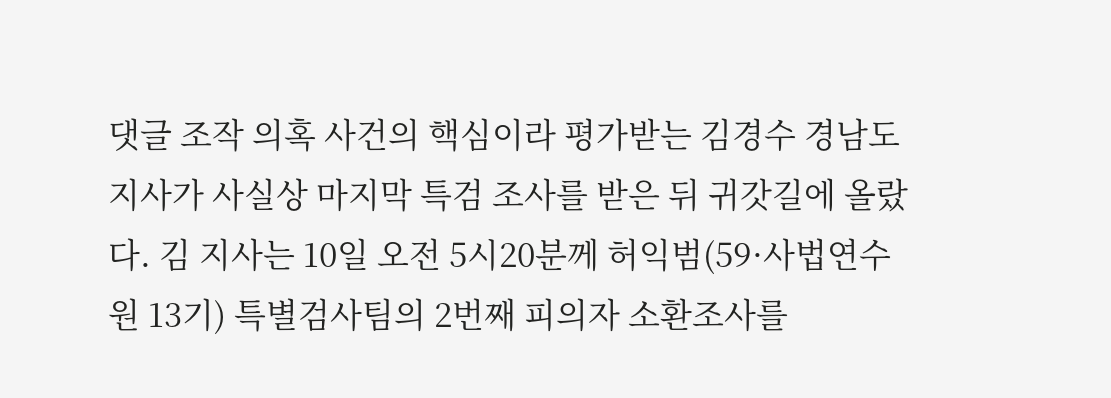댓글 조작 의혹 사건의 핵심이라 평가받는 김경수 경남도지사가 사실상 마지막 특검 조사를 받은 뒤 귀갓길에 올랐다. 김 지사는 10일 오전 5시20분께 허익범(59·사법연수원 13기) 특별검사팀의 2번째 피의자 소환조사를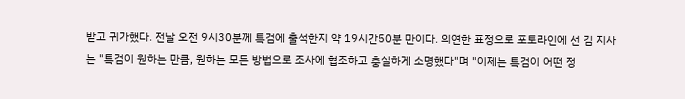받고 귀가했다. 전날 오전 9시30분께 특검에 출석한지 약 19시간50분 만이다. 의연한 표정으로 포토라인에 선 김 지사는 "특검이 원하는 만큼, 원하는 모든 방법으로 조사에 협조하고 충실하게 소명했다"며 "이제는 특검이 어떤 정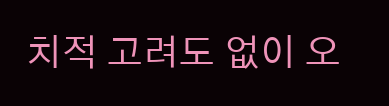치적 고려도 없이 오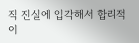직 진실에 입각해서 합리적이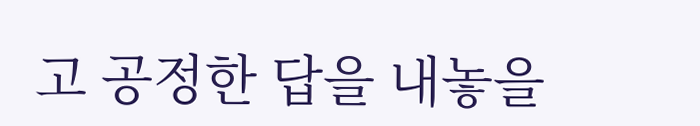고 공정한 답을 내놓을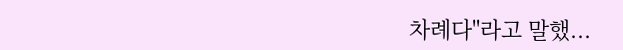차례다"라고 말했...